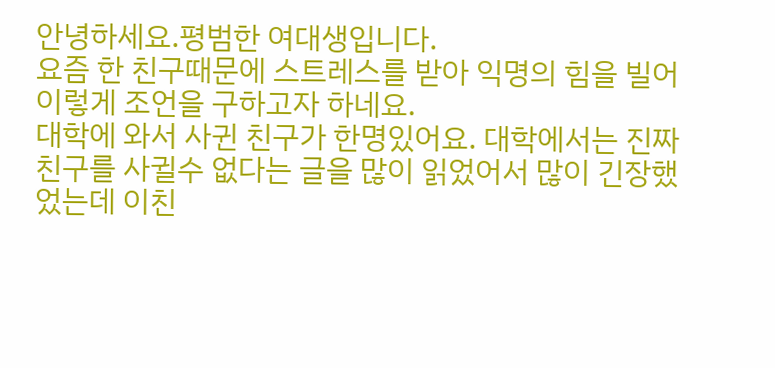안녕하세요.평범한 여대생입니다.
요즘 한 친구때문에 스트레스를 받아 익명의 힘을 빌어 이렇게 조언을 구하고자 하네요.
대학에 와서 사귄 친구가 한명있어요. 대학에서는 진짜 친구를 사귈수 없다는 글을 많이 읽었어서 많이 긴장했었는데 이친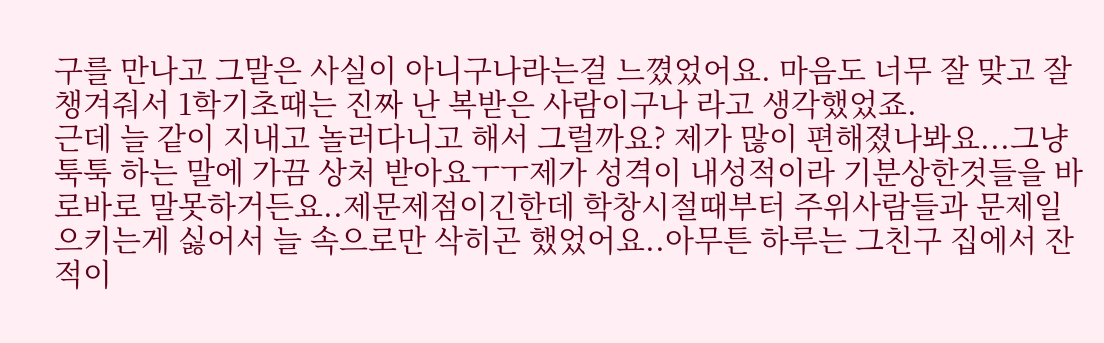구를 만나고 그말은 사실이 아니구나라는걸 느꼈었어요. 마음도 너무 잘 맞고 잘 챙겨줘서 1학기초때는 진짜 난 복받은 사람이구나 라고 생각했었죠.
근데 늘 같이 지내고 놀러다니고 해서 그럴까요? 제가 많이 편해졌나봐요...그냥 툭툭 하는 말에 가끔 상처 받아요ㅜㅜ제가 성격이 내성적이라 기분상한것들을 바로바로 말못하거든요..제문제점이긴한데 학창시절때부터 주위사람들과 문제일으키는게 싫어서 늘 속으로만 삭히곤 했었어요..아무튼 하루는 그친구 집에서 잔적이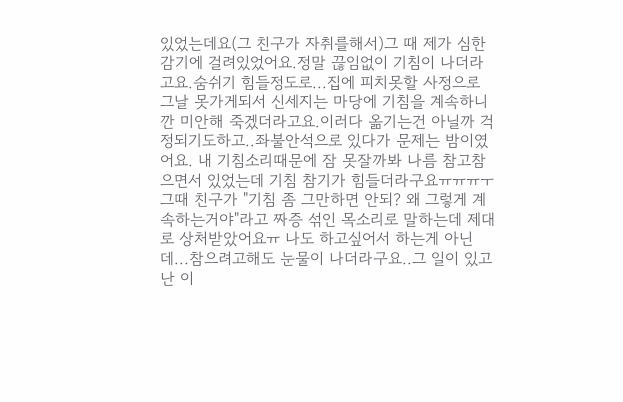있었는데요(그 친구가 자취를해서)그 때 제가 심한 감기에 걸려있었어요.정말 끊임없이 기침이 나더라고요.숨쉬기 힘들정도로...집에 피치못할 사정으로 그날 못가게되서 신세지는 마당에 기침을 계속하니깐 미안해 죽겠더라고요.이러다 옮기는건 아닐까 걱정되기도하고..좌불안석으로 있다가 문제는 밤이였어요. 내 기침소리때문에 잠 못잘까봐 나름 참고참으면서 있었는데 기침 참기가 힘들더라구요ㅠㅠㅠㅜ그때 친구가 "기침 좀 그만하면 안되? 왜 그렇게 계속하는거야"라고 짜증 섞인 목소리로 말하는데 제대로 상처받았어요ㅠ 나도 하고싶어서 하는게 아닌데...참으려고해도 눈물이 나더라구요..그 일이 있고난 이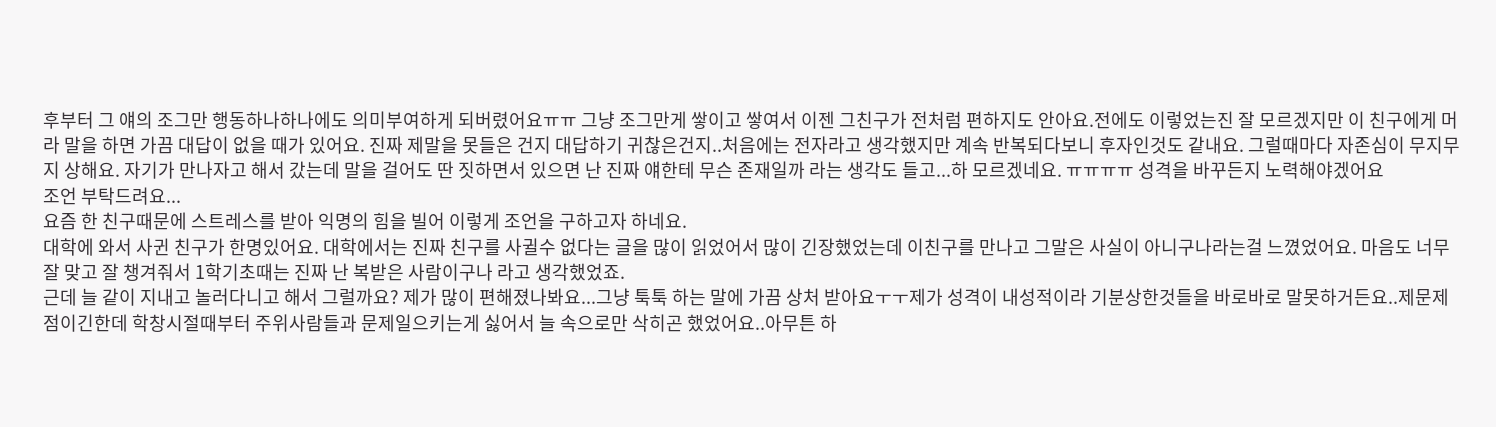후부터 그 얘의 조그만 행동하나하나에도 의미부여하게 되버렸어요ㅠㅠ 그냥 조그만게 쌓이고 쌓여서 이젠 그친구가 전처럼 편하지도 안아요.전에도 이렇었는진 잘 모르겠지만 이 친구에게 머라 말을 하면 가끔 대답이 없을 때가 있어요. 진짜 제말을 못들은 건지 대답하기 귀찮은건지..처음에는 전자라고 생각했지만 계속 반복되다보니 후자인것도 같내요. 그럴때마다 자존심이 무지무지 상해요. 자기가 만나자고 해서 갔는데 말을 걸어도 딴 짓하면서 있으면 난 진짜 얘한테 무슨 존재일까 라는 생각도 들고...하 모르겠네요. ㅠㅠㅠㅠ 성격을 바꾸든지 노력해야겠어요
조언 부탁드려요...
요즘 한 친구때문에 스트레스를 받아 익명의 힘을 빌어 이렇게 조언을 구하고자 하네요.
대학에 와서 사귄 친구가 한명있어요. 대학에서는 진짜 친구를 사귈수 없다는 글을 많이 읽었어서 많이 긴장했었는데 이친구를 만나고 그말은 사실이 아니구나라는걸 느꼈었어요. 마음도 너무 잘 맞고 잘 챙겨줘서 1학기초때는 진짜 난 복받은 사람이구나 라고 생각했었죠.
근데 늘 같이 지내고 놀러다니고 해서 그럴까요? 제가 많이 편해졌나봐요...그냥 툭툭 하는 말에 가끔 상처 받아요ㅜㅜ제가 성격이 내성적이라 기분상한것들을 바로바로 말못하거든요..제문제점이긴한데 학창시절때부터 주위사람들과 문제일으키는게 싫어서 늘 속으로만 삭히곤 했었어요..아무튼 하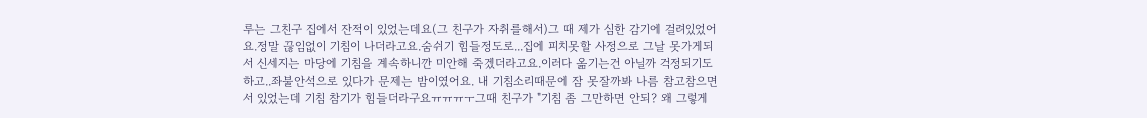루는 그친구 집에서 잔적이 있었는데요(그 친구가 자취를해서)그 때 제가 심한 감기에 걸려있었어요.정말 끊임없이 기침이 나더라고요.숨쉬기 힘들정도로...집에 피치못할 사정으로 그날 못가게되서 신세지는 마당에 기침을 계속하니깐 미안해 죽겠더라고요.이러다 옮기는건 아닐까 걱정되기도하고..좌불안석으로 있다가 문제는 밤이였어요. 내 기침소리때문에 잠 못잘까봐 나름 참고참으면서 있었는데 기침 참기가 힘들더라구요ㅠㅠㅠㅜ그때 친구가 "기침 좀 그만하면 안되? 왜 그렇게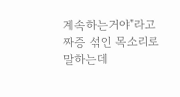계속하는거야"라고 짜증 섞인 목소리로 말하는데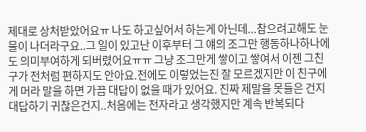제대로 상처받았어요ㅠ 나도 하고싶어서 하는게 아닌데...참으려고해도 눈물이 나더라구요..그 일이 있고난 이후부터 그 얘의 조그만 행동하나하나에도 의미부여하게 되버렸어요ㅠㅠ 그냥 조그만게 쌓이고 쌓여서 이젠 그친구가 전처럼 편하지도 안아요.전에도 이렇었는진 잘 모르겠지만 이 친구에게 머라 말을 하면 가끔 대답이 없을 때가 있어요. 진짜 제말을 못들은 건지 대답하기 귀찮은건지..처음에는 전자라고 생각했지만 계속 반복되다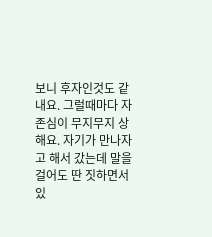보니 후자인것도 같내요. 그럴때마다 자존심이 무지무지 상해요. 자기가 만나자고 해서 갔는데 말을 걸어도 딴 짓하면서 있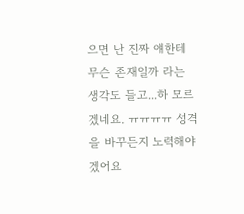으면 난 진짜 얘한테 무슨 존재일까 라는 생각도 들고...하 모르겠네요. ㅠㅠㅠㅠ 성격을 바꾸든지 노력해야겠어요